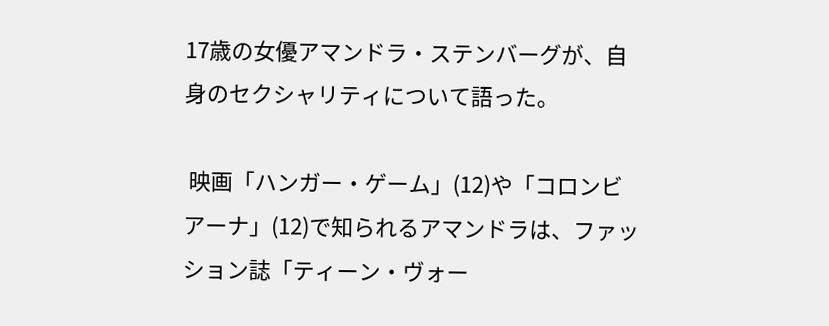17歳の女優アマンドラ・ステンバーグが、自身のセクシャリティについて語った。

 映画「ハンガー・ゲーム」(12)や「コロンビアーナ」(12)で知られるアマンドラは、ファッション誌「ティーン・ヴォー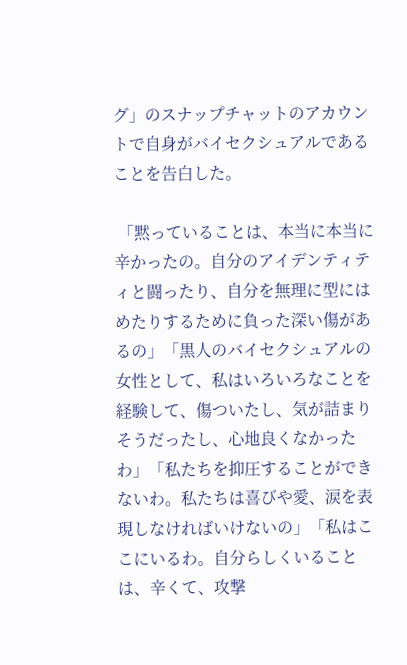グ」のスナップチャットのアカウントで自身がバイセクシュアルであることを告白した。

 「黙っていることは、本当に本当に辛かったの。自分のアイデンティティと闘ったり、自分を無理に型にはめたりするために負った深い傷があるの」「黒人のバイセクシュアルの女性として、私はいろいろなことを経験して、傷ついたし、気が詰まりそうだったし、心地良くなかったわ」「私たちを抑圧することができないわ。私たちは喜びや愛、涙を表現しなければいけないの」「私はここにいるわ。自分らしくいることは、辛くて、攻撃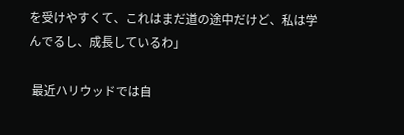を受けやすくて、これはまだ道の途中だけど、私は学んでるし、成長しているわ」

 最近ハリウッドでは自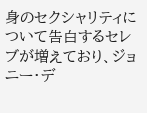身のセクシャリティについて告白するセレブが増えており、ジョニー・デ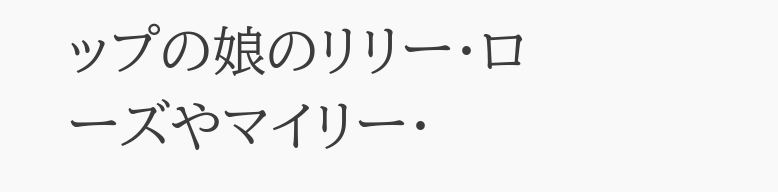ップの娘のリリー・ローズやマイリー・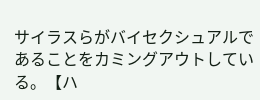サイラスらがバイセクシュアルであることをカミングアウトしている。【ハ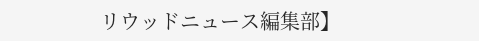リウッドニュース編集部】